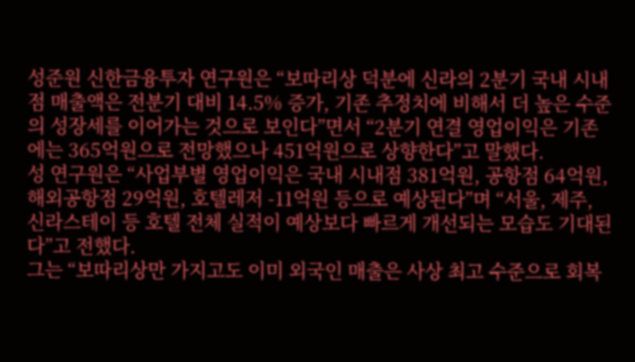성준원 신한금융투자 연구원은 “보따리상 덕분에 신라의 2분기 국내 시내점 매출액은 전분기 대비 14.5% 증가, 기존 추정치에 비해서 더 높은 수준의 성장세를 이어가는 것으로 보인다”면서 “2분기 연결 영업이익은 기존에는 365억원으로 전망했으나 451억원으로 상향한다”고 말했다.
성 연구원은 “사업부별 영업이익은 국내 시내점 381억원, 공항점 64억원, 해외공항점 29억원, 호텔레저 -11억원 등으로 예상된다”며 “서울, 제주, 신라스테이 등 호텔 전체 실적이 예상보다 빠르게 개선되는 모습도 기대된다”고 전했다.
그는 “보따리상만 가지고도 이미 외국인 매출은 사상 최고 수준으로 회복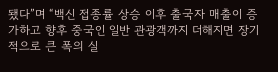됐다”며 “백신 접종률 상승 이후 출국자 매출이 증가하고 향후 중국인 일반 관광객까지 더해지면 장기적으로 큰 폭의 실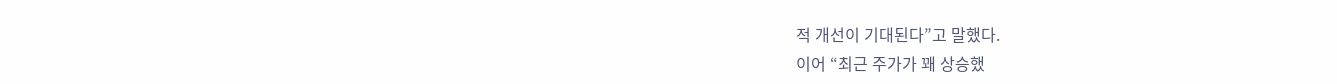적 개선이 기대된다”고 말했다.
이어 “최근 주가가 꽤 상승했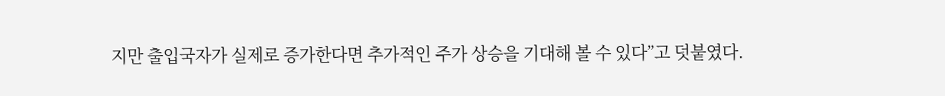지만 출입국자가 실제로 증가한다면 추가적인 주가 상승을 기대해 볼 수 있다”고 덧붙였다.